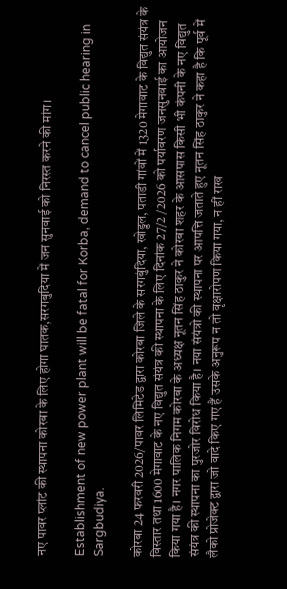नए पावर प्लांट की स्थापना कोरबा के लिए होगा घातक,सरगबुदिया में जन सुनवाई को निरस्त करने की मांग।

Establishment of new power plant will be fatal for Korba, demand to cancel public hearing in Sargbudiya.

कोरबा 24 फरवरी 2026/पावर लिमिटेड द्वारा कोरबा जिले के सरगबुंदिया, खोड्डल, पताडी गांवों में 1320 मेगावाट के विद्युत संयंत्र के विस्तार तथा 1600 मेगावाट के नए विद्युत संयंत्र की स्थापना के लिए दिनांक 27/2 /2026 को पर्यावरण जनसुनवाई का आयोजन किया गया है। नगर पालिक निगम कोरबा के अध्यक्ष नूतन सिंह ठाकुर ने कोरबा शहर के आसपास किसी भी कंपनी के नए विद्युत संयंत्र की स्थापना का पुरजोर विरोध किया है। नया संयंत्रो की स्थापना पर आपत्ति जताते हुए नूतन सिंह ठाकुर ने कहा है कि पूर्व में लैको प्रोजेक्ट द्वारा जो वादे किए गए हैं उसके अनुरूप न तो वृक्षारोपण किया गया, न हीं राख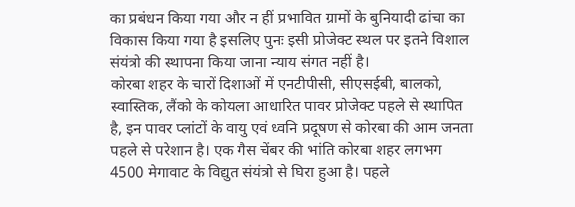का प्रबंधन किया गया और न हीं प्रभावित ग्रामों के बुनियादी ढांचा का विकास किया गया है इसलिए पुनः इसी प्रोजेक्ट स्थल पर इतने विशाल संयंत्रो की स्थापना किया जाना न्याय संगत नहीं है।
कोरबा शहर के चारों दिशाओं में एनटीपीसी, सीएसईबी, बालको, स्वास्तिक, लैंको के कोयला आधारित पावर प्रोजेक्ट पहले से स्थापित है, इन पावर प्लांटों के वायु एवं ध्वनि प्रदूषण से कोरबा की आम जनता पहले से परेशान है। एक गैस चेंबर की भांति कोरबा शहर लगभग 4500 मेगावाट के विद्युत संयंत्रो से घिरा हुआ है। पहले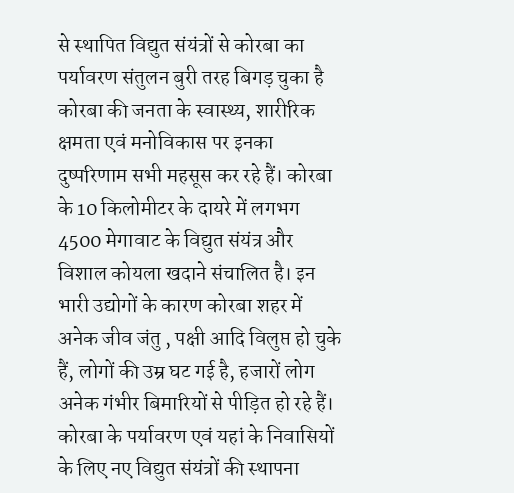से स्थापित विद्युत संयंत्रों से कोरबा का पर्यावरण संतुलन बुरी तरह बिगड़ चुका है कोरबा की जनता के स्वास्थ्य, शारीरिक क्षमता एवं मनोविकास पर इनका दुष्परिणाम सभी महसूस कर रहे हैं। कोरबा के 10 किलोमीटर के दायरे में लगभग 4500 मेगावाट के विद्युत संयंत्र और विशाल कोयला खदाने संचालित है। इन भारी उद्योगों के कारण कोरबा शहर में अनेक जीव जंतु , पक्षी आदि विलुप्त हो चुके हैं, लोगों की उम्र घट गई है, हजारों लोग अनेक गंभीर बिमारियों से पीड़ित हो रहे हैं। कोरबा के पर्यावरण एवं यहां के निवासियों के लिए नए विद्युत संयंत्रों की स्थापना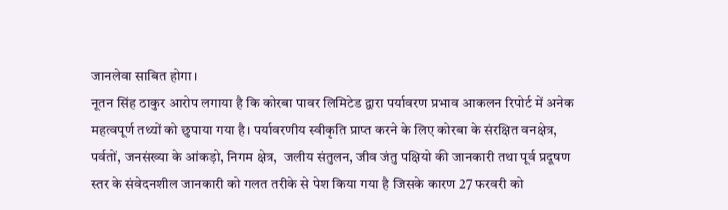जानलेवा साबित होगा।
नूतन सिंह ठाकुर आरोप लगाया है कि कोरबा पावर लिमिटेड द्वारा पर्यावरण प्रभाव आकलन रिपोर्ट में अनेक महत्वपूर्ण तथ्यों को छुपाया गया है। पर्यावरणीय स्वीकृति प्राप्त करने के लिए कोरबा के संरक्षित वनक्षेत्र, पर्वतों, जनसंख्या के आंकड़ो, निगम क्षेत्र,  जलीय संतुलन, जीव जंतु पक्षियो की जानकारी तथा पूर्व प्रदूषण स्तर के संवेदनशील जानकारी को गलत तरीके से पेश किया गया है जिसके कारण 27 फरवरी को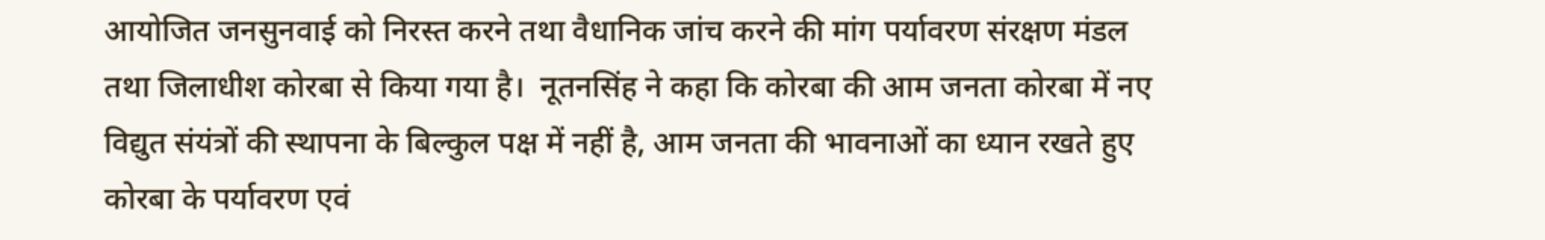आयोजित जनसुनवाई को निरस्त करने तथा वैधानिक जांच करने की मांग पर्यावरण संरक्षण मंडल तथा जिलाधीश कोरबा से किया गया है।  नूतनसिंह ने कहा कि कोरबा की आम जनता कोरबा में नए विद्युत संयंत्रों की स्थापना के बिल्कुल पक्ष में नहीं है, आम जनता की भावनाओं का ध्यान रखते हुए कोरबा के पर्यावरण एवं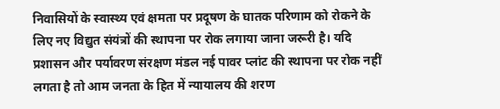निवासियों के स्वास्थ्य एवं क्षमता पर प्रदूषण के घातक परिणाम को रोकने के लिए नए विद्युत संयंत्रों की स्थापना पर रोक लगाया जाना जरूरी है। यदि प्रशासन और पर्यावरण संरक्षण मंडल नई पावर प्लांट की स्थापना पर रोक नहीं लगता है तो आम जनता के हित में न्यायालय की शरण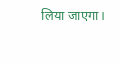लिया जाएगा।